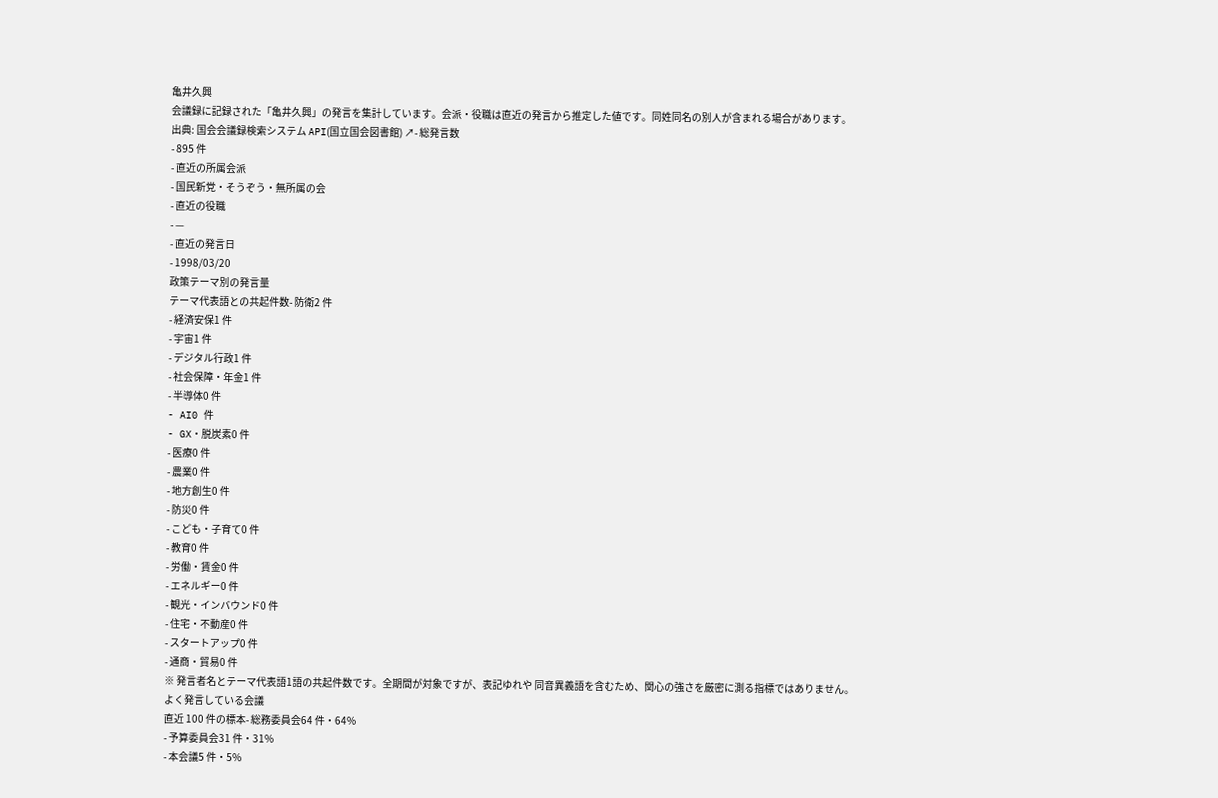亀井久興
会議録に記録された「亀井久興」の発言を集計しています。会派・役職は直近の発言から推定した値です。同姓同名の別人が含まれる場合があります。
出典: 国会会議録検索システム API(国立国会図書館) ↗- 総発言数
- 895 件
- 直近の所属会派
- 国民新党・そうぞう・無所属の会
- 直近の役職
- —
- 直近の発言日
- 1998/03/20
政策テーマ別の発言量
テーマ代表語との共起件数- 防衛2 件
- 経済安保1 件
- 宇宙1 件
- デジタル行政1 件
- 社会保障・年金1 件
- 半導体0 件
- AI0 件
- GX・脱炭素0 件
- 医療0 件
- 農業0 件
- 地方創生0 件
- 防災0 件
- こども・子育て0 件
- 教育0 件
- 労働・賃金0 件
- エネルギー0 件
- 観光・インバウンド0 件
- 住宅・不動産0 件
- スタートアップ0 件
- 通商・貿易0 件
※ 発言者名とテーマ代表語1語の共起件数です。全期間が対象ですが、表記ゆれや 同音異義語を含むため、関心の強さを厳密に測る指標ではありません。
よく発言している会議
直近 100 件の標本- 総務委員会64 件・64%
- 予算委員会31 件・31%
- 本会議5 件・5%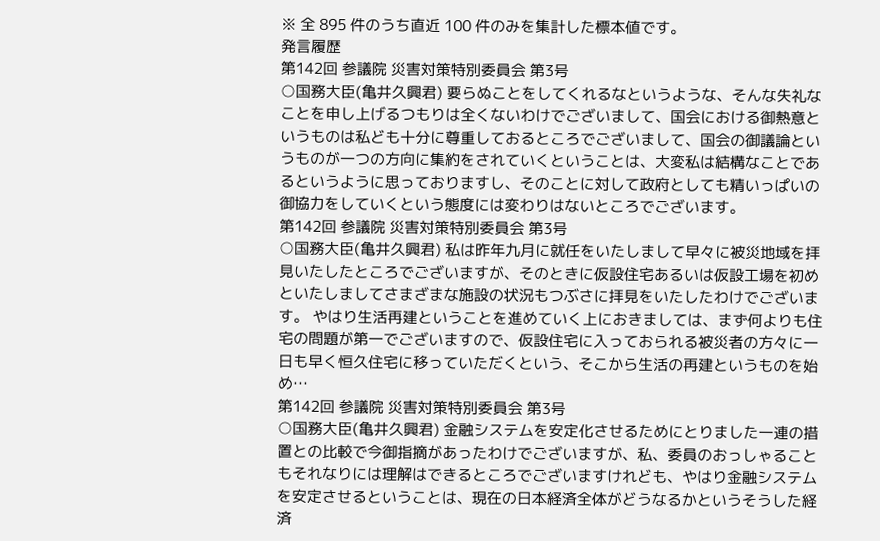※ 全 895 件のうち直近 100 件のみを集計した標本値です。
発言履歴
第142回 参議院 災害対策特別委員会 第3号
○国務大臣(亀井久興君) 要らぬことをしてくれるなというような、そんな失礼なことを申し上げるつもりは全くないわけでございまして、国会における御熱意というものは私ども十分に尊重しておるところでございまして、国会の御議論というものが一つの方向に集約をされていくということは、大変私は結構なことであるというように思っておりますし、そのことに対して政府としても精いっぱいの御協力をしていくという態度には変わりはないところでございます。
第142回 参議院 災害対策特別委員会 第3号
○国務大臣(亀井久興君) 私は昨年九月に就任をいたしまして早々に被災地域を拝見いたしたところでございますが、そのときに仮設住宅あるいは仮設工場を初めといたしましてさまざまな施設の状況もつぶさに拝見をいたしたわけでございます。 やはり生活再建ということを進めていく上におきましては、まず何よりも住宅の問題が第一でございますので、仮設住宅に入っておられる被災者の方々に一日も早く恒久住宅に移っていただくという、そこから生活の再建というものを始め…
第142回 参議院 災害対策特別委員会 第3号
○国務大臣(亀井久興君) 金融システムを安定化させるためにとりました一連の措置との比較で今御指摘があったわけでございますが、私、委員のおっしゃることもそれなりには理解はできるところでございますけれども、やはり金融システムを安定させるということは、現在の日本経済全体がどうなるかというそうした経済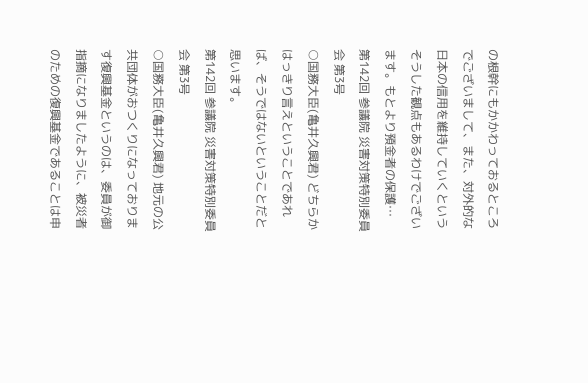の根幹にもかかわっておるところでございまして、また、対外的な日本の信用を維持していくというそうした観点もあるわけでございます。もとより預金者の保護…
第142回 参議院 災害対策特別委員会 第3号
○国務大臣(亀井久興君) どちらかはっきり言えということであれば、そうではないということだと思います。
第142回 参議院 災害対策特別委員会 第3号
○国務大臣(亀井久興君) 地元の公共団体がおつくりになっております復興基金というのは、委員が御指摘になりましたように、被災者のための復興基金であることは申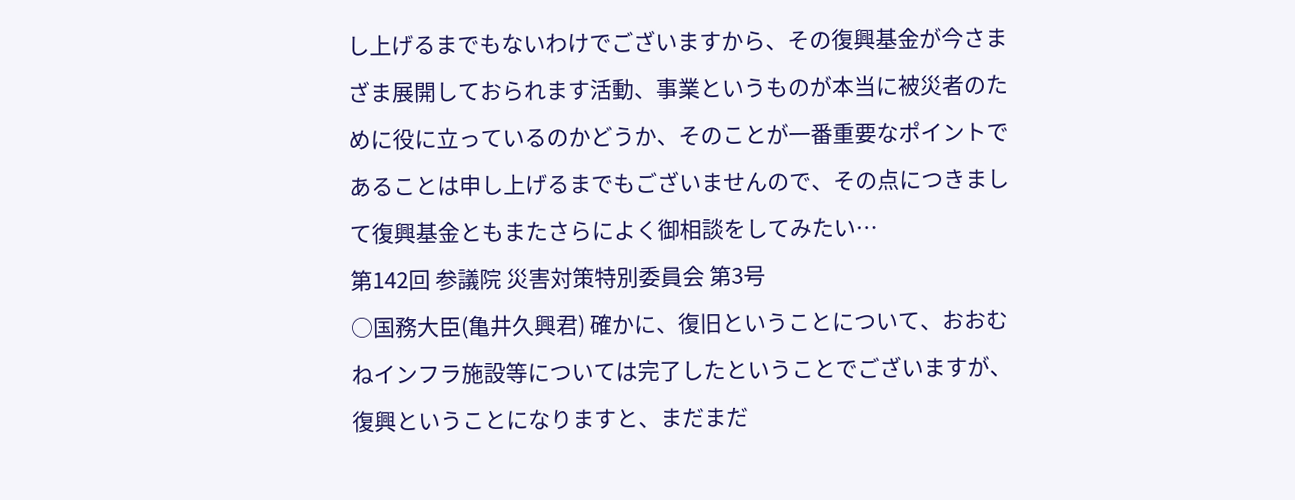し上げるまでもないわけでございますから、その復興基金が今さまざま展開しておられます活動、事業というものが本当に被災者のために役に立っているのかどうか、そのことが一番重要なポイントであることは申し上げるまでもございませんので、その点につきまして復興基金ともまたさらによく御相談をしてみたい…
第142回 参議院 災害対策特別委員会 第3号
○国務大臣(亀井久興君) 確かに、復旧ということについて、おおむねインフラ施設等については完了したということでございますが、復興ということになりますと、まだまだ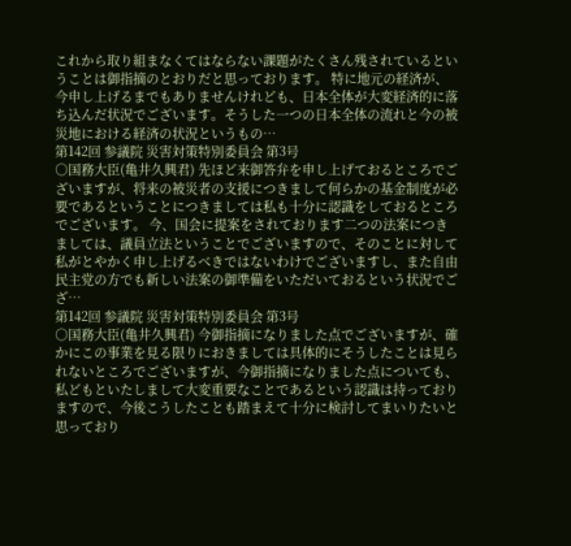これから取り組まなくてはならない課題がたくさん残されているということは御指摘のとおりだと思っております。 特に地元の経済が、今申し上げるまでもありませんけれども、日本全体が大変経済的に落ち込んだ状況でございます。そうした一つの日本全体の流れと今の被災地における経済の状況というもの…
第142回 参議院 災害対策特別委員会 第3号
○国務大臣(亀井久興君) 先ほど来御答弁を申し上げておるところでございますが、将来の被災者の支援につきまして何らかの基金制度が必要であるということにつきましては私も十分に認識をしておるところでございます。 今、国会に提案をされております二つの法案につきましては、議員立法ということでございますので、そのことに対して私がとやかく申し上げるべきではないわけでございますし、また自由民主党の方でも新しい法案の御準備をいただいておるという状況でござ…
第142回 参議院 災害対策特別委員会 第3号
○国務大臣(亀井久興君) 今御指摘になりました点でございますが、確かにこの事業を見る限りにおきましては具体的にそうしたことは見られないところでございますが、今御指摘になりました点についても、私どもといたしまして大変重要なことであるという認識は持っておりますので、今後こうしたことも踏まえて十分に検討してまいりたいと思っており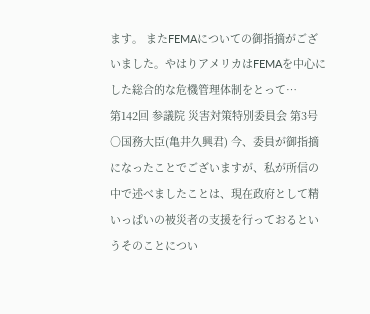ます。 またFEMAについての御指摘がございました。やはりアメリカはFEMAを中心にした総合的な危機管理体制をとって…
第142回 参議院 災害対策特別委員会 第3号
○国務大臣(亀井久興君) 今、委員が御指摘になったことでございますが、私が所信の中で述べましたことは、現在政府として精いっぱいの被災者の支援を行っておるというそのことについ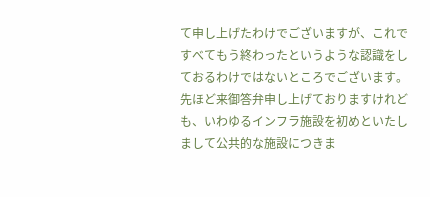て申し上げたわけでございますが、これですべてもう終わったというような認識をしておるわけではないところでございます。 先ほど来御答弁申し上げておりますけれども、いわゆるインフラ施設を初めといたしまして公共的な施設につきま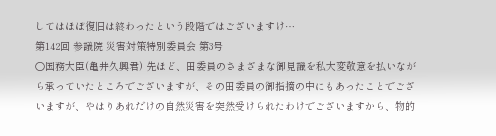してはほぼ復旧は終わったという段階ではございますけ…
第142回 参議院 災害対策特別委員会 第3号
○国務大臣(亀井久興君) 先ほど、田委員のさまざまな御見識を私大変敬意を払いながら承っていたところでございますが、その田委員の御指摘の中にもあったことでございますが、やはりあれだけの自然災害を突然受けられたわけでございますから、物的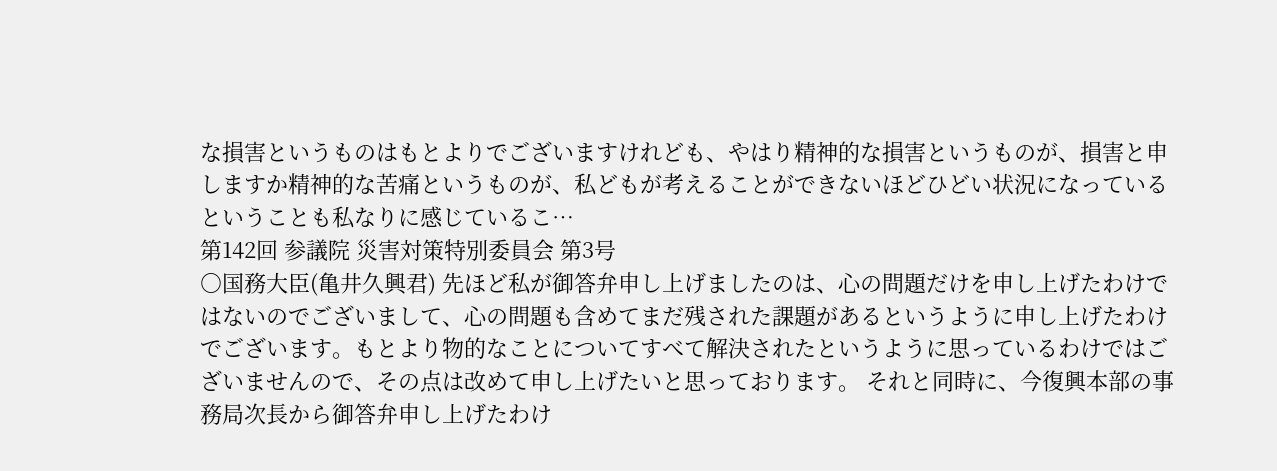な損害というものはもとよりでございますけれども、やはり精神的な損害というものが、損害と申しますか精神的な苦痛というものが、私どもが考えることができないほどひどい状況になっているということも私なりに感じているこ…
第142回 参議院 災害対策特別委員会 第3号
○国務大臣(亀井久興君) 先ほど私が御答弁申し上げましたのは、心の問題だけを申し上げたわけではないのでございまして、心の問題も含めてまだ残された課題があるというように申し上げたわけでございます。もとより物的なことについてすべて解決されたというように思っているわけではございませんので、その点は改めて申し上げたいと思っております。 それと同時に、今復興本部の事務局次長から御答弁申し上げたわけ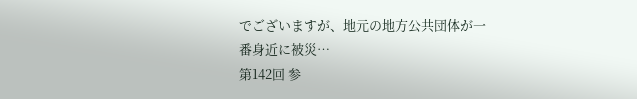でございますが、地元の地方公共団体が一番身近に被災…
第142回 参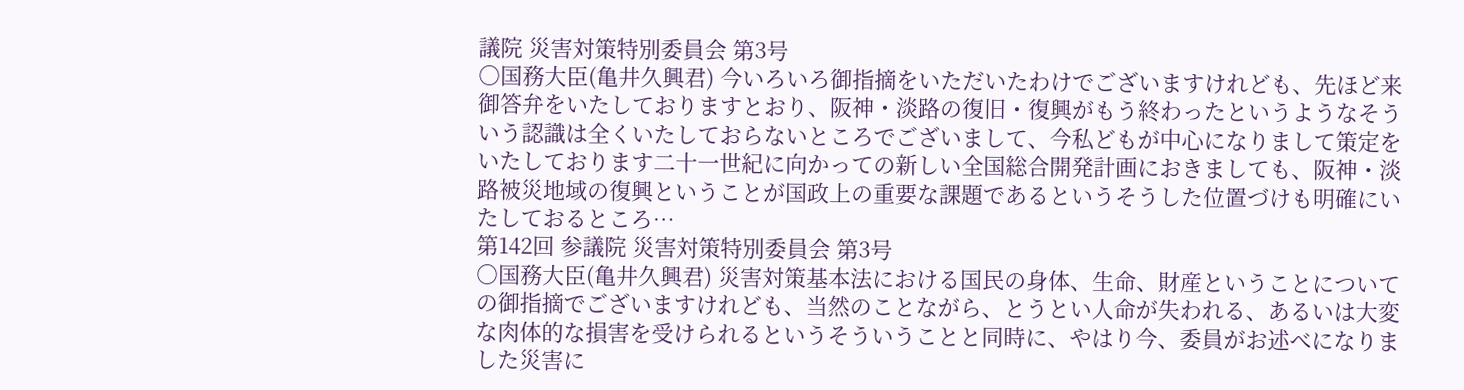議院 災害対策特別委員会 第3号
○国務大臣(亀井久興君) 今いろいろ御指摘をいただいたわけでございますけれども、先ほど来御答弁をいたしておりますとおり、阪神・淡路の復旧・復興がもう終わったというようなそういう認識は全くいたしておらないところでございまして、今私どもが中心になりまして策定をいたしております二十一世紀に向かっての新しい全国総合開発計画におきましても、阪神・淡路被災地域の復興ということが国政上の重要な課題であるというそうした位置づけも明確にいたしておるところ…
第142回 参議院 災害対策特別委員会 第3号
○国務大臣(亀井久興君) 災害対策基本法における国民の身体、生命、財産ということについての御指摘でございますけれども、当然のことながら、とうとい人命が失われる、あるいは大変な肉体的な損害を受けられるというそういうことと同時に、やはり今、委員がお述べになりました災害に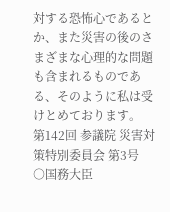対する恐怖心であるとか、また災害の後のさまざまな心理的な問題も含まれるものである、そのように私は受けとめております。
第142回 参議院 災害対策特別委員会 第3号
○国務大臣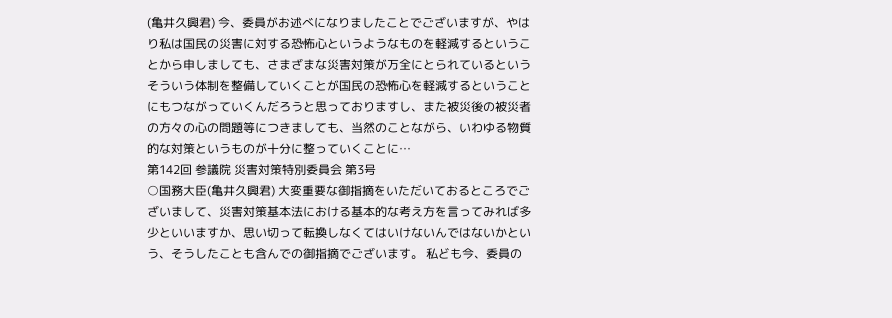(亀井久興君) 今、委員がお述べになりましたことでございますが、やはり私は国民の災害に対する恐怖心というようなものを軽減するということから申しましても、さまざまな災害対策が万全にとられているというそういう体制を整備していくことが国民の恐怖心を軽減するということにもつながっていくんだろうと思っておりますし、また被災後の被災者の方々の心の問題等につきましても、当然のことながら、いわゆる物質的な対策というものが十分に整っていくことに…
第142回 参議院 災害対策特別委員会 第3号
○国務大臣(亀井久興君) 大変重要な御指摘をいただいておるところでございまして、災害対策基本法における基本的な考え方を言ってみれば多少といいますか、思い切って転換しなくてはいけないんではないかという、そうしたことも含んでの御指摘でございます。 私ども今、委員の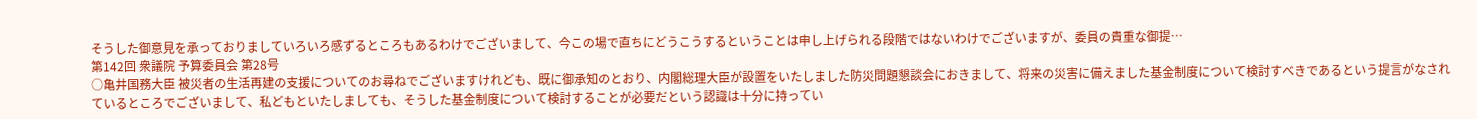そうした御意見を承っておりましていろいろ感ずるところもあるわけでございまして、今この場で直ちにどうこうするということは申し上げられる段階ではないわけでございますが、委員の貴重な御提…
第142回 衆議院 予算委員会 第28号
○亀井国務大臣 被災者の生活再建の支援についてのお尋ねでございますけれども、既に御承知のとおり、内閣総理大臣が設置をいたしました防災問題懇談会におきまして、将来の災害に備えました基金制度について検討すべきであるという提言がなされているところでございまして、私どもといたしましても、そうした基金制度について検討することが必要だという認識は十分に持ってい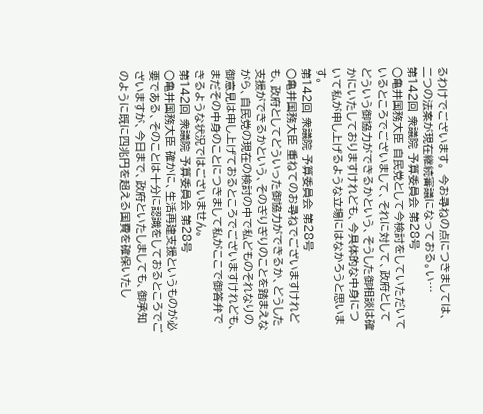るわけでございます。 今お尋ねの点につきましては、二つの法案が現在継続審議になっておる。い…
第142回 衆議院 予算委員会 第28号
○亀井国務大臣 自民党として今検討をしていただいているところでございまして、それに対して、政府としてどういう御協力ができるかという、そうした御相談は確かにいたしておりますけれども、今具体的な中身について私が申し上げるような立場にはなかろうと思います。
第142回 衆議院 予算委員会 第28号
○亀井国務大臣 重ねてのお尋ねでございますけれども、政府としてどういった御協力ができるか、どうした支援ができるかという、そのぎりぎりのことを踏まえながら、自民党の現在の検討の中で私どものそれなりの御意見は申し上げておるところでございますけれども、まだその中身のことにつきまして私がここで御答弁できるような状況ではございません。
第142回 衆議院 予算委員会 第28号
○亀井国務大臣 確かに、生活再建支援というものが必要である、そのことは十分に認識をしておるところでございますが、今日まで、政府といたしましても、御承知のように既に四兆円を超える国費を確保いたし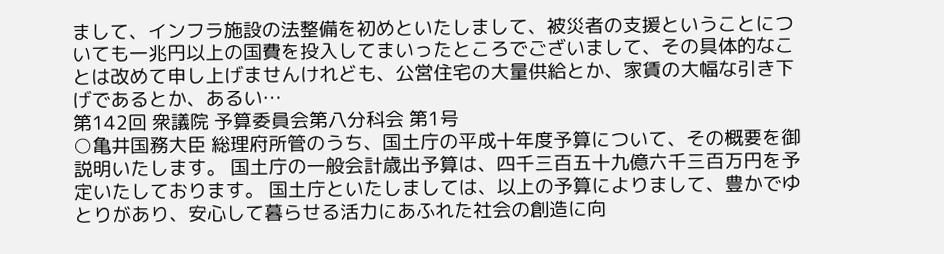まして、インフラ施設の法整備を初めといたしまして、被災者の支援ということについても一兆円以上の国費を投入してまいったところでございまして、その具体的なことは改めて申し上げませんけれども、公営住宅の大量供給とか、家賃の大幅な引き下げであるとか、あるい…
第142回 衆議院 予算委員会第八分科会 第1号
○亀井国務大臣 総理府所管のうち、国土庁の平成十年度予算について、その概要を御説明いたします。 国土庁の一般会計歳出予算は、四千三百五十九億六千三百万円を予定いたしております。 国土庁といたしましては、以上の予算によりまして、豊かでゆとりがあり、安心して暮らせる活力にあふれた社会の創造に向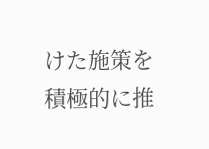けた施策を積極的に推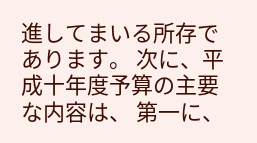進してまいる所存であります。 次に、平成十年度予算の主要な内容は、 第一に、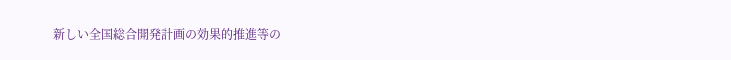新しい全国総合開発計画の効果的推進等の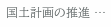国土計画の推進 …